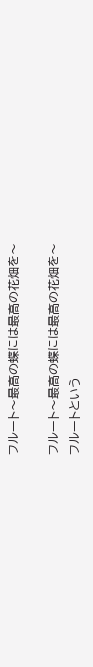フルート〜最高の蝶には最高の花畑を〜

フルート〜最高の蝶には最高の花畑を〜
フルートという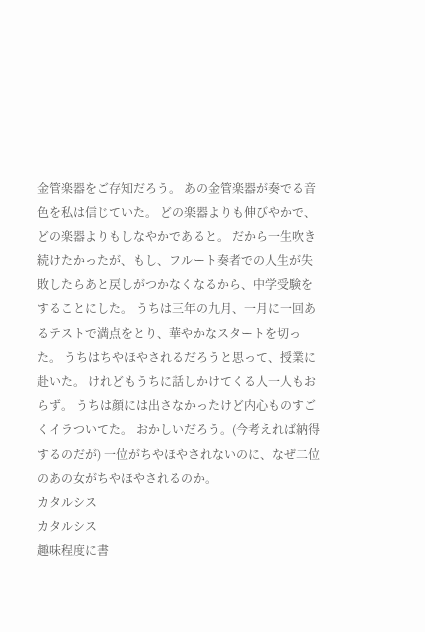金管楽器をご存知だろう。 あの金管楽器が奏でる音色を私は信じていた。 どの楽器よりも伸びやかで、どの楽器よりもしなやかであると。 だから一生吹き続けたかったが、もし、フルート奏者での人生が失敗したらあと戻しがつかなくなるから、中学受験をすることにした。 うちは三年の九月、一月に一回あるテストで満点をとり、華やかなスタートを切った。 うちはちやほやされるだろうと思って、授業に赴いた。 けれどもうちに話しかけてくる人一人もおらず。 うちは顔には出さなかったけど内心ものすごくイラついてた。 おかしいだろう。(今考えれば納得するのだが) 一位がちやほやされないのに、なぜ二位のあの女がちやほやされるのか。
カタルシス
カタルシス
趣味程度に書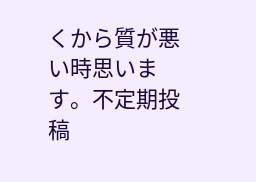くから質が悪い時思います。不定期投稿